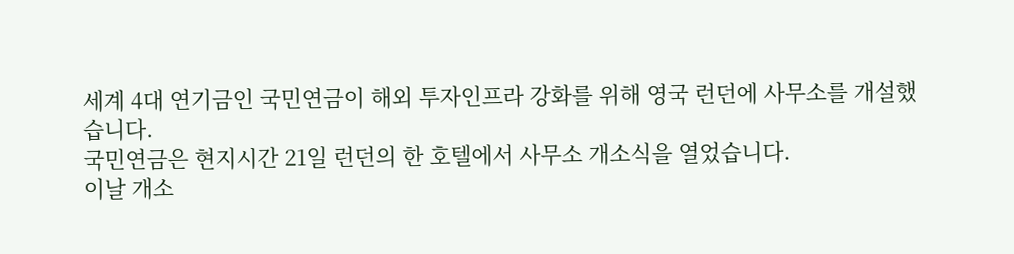세계 4대 연기금인 국민연금이 해외 투자인프라 강화를 위해 영국 런던에 사무소를 개설했습니다.
국민연금은 현지시간 21일 런던의 한 호텔에서 사무소 개소식을 열었습니다.
이날 개소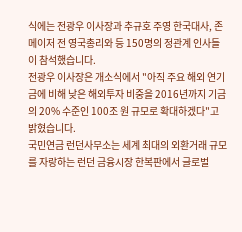식에는 전광우 이사장과 추규호 주영 한국대사, 존 메이저 전 영국총리와 등 150명의 정관계 인사들이 참석했습니다.
전광우 이사장은 개소식에서 "아직 주요 해외 연기금에 비해 낮은 해외투자 비중을 2016년까지 기금의 20% 수준인 100조 원 규모로 확대하겠다"고 밝혔습니다.
국민연금 런던사무소는 세계 최대의 외환거래 규모를 자랑하는 런던 금융시장 한복판에서 글로벌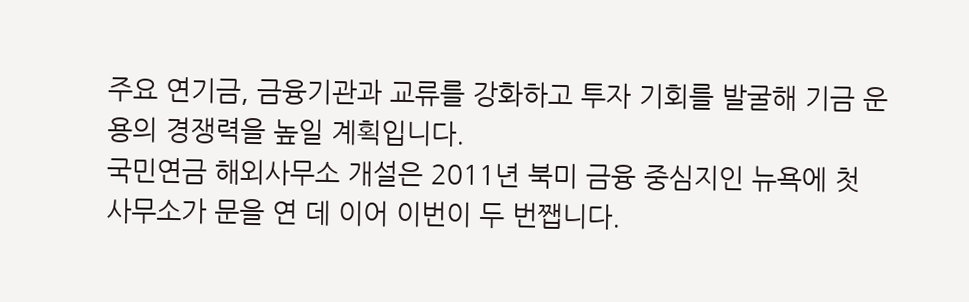주요 연기금, 금융기관과 교류를 강화하고 투자 기회를 발굴해 기금 운용의 경쟁력을 높일 계획입니다.
국민연금 해외사무소 개설은 2011년 북미 금융 중심지인 뉴욕에 첫 사무소가 문을 연 데 이어 이번이 두 번쨉니다.